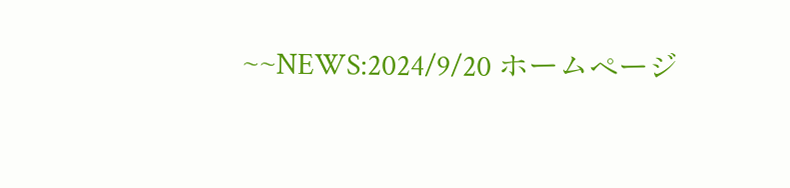~~NEWS:2024/9/20 ホームページ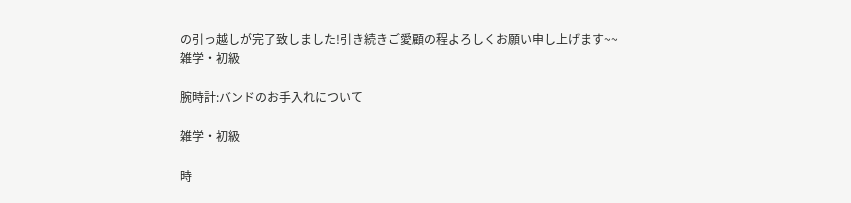の引っ越しが完了致しました!引き続きご愛顧の程よろしくお願い申し上げます~~
雑学・初級

腕時計:バンドのお手入れについて

雑学・初級

時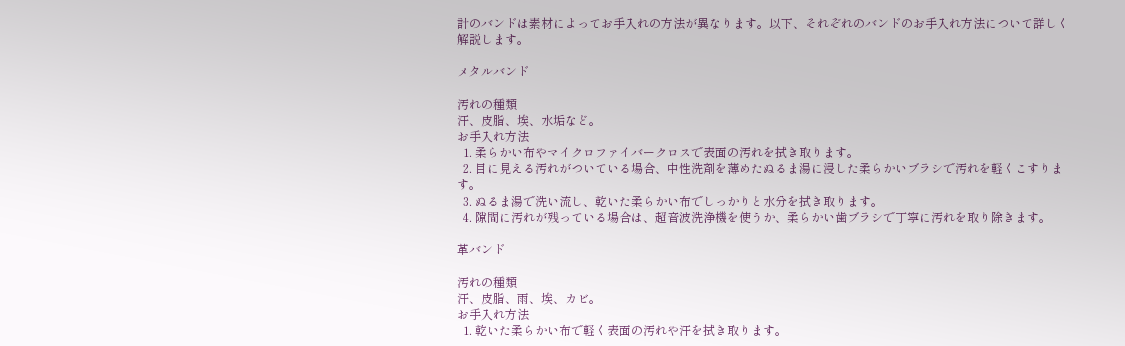計のバンドは素材によってお手入れの方法が異なります。以下、それぞれのバンドのお手入れ方法について詳しく解説します。

メタルバンド

汚れの種類
汗、皮脂、埃、水垢など。
お手入れ方法
  1. 柔らかい布やマイクロファイバークロスで表面の汚れを拭き取ります。
  2. 目に見える汚れがついている場合、中性洗剤を薄めたぬるま湯に浸した柔らかいブラシで汚れを軽くこすります。
  3. ぬるま湯で洗い流し、乾いた柔らかい布でしっかりと水分を拭き取ります。
  4. 隙間に汚れが残っている場合は、超音波洗浄機を使うか、柔らかい歯ブラシで丁寧に汚れを取り除きます。

革バンド

汚れの種類
汗、皮脂、雨、埃、カビ。
お手入れ方法
  1. 乾いた柔らかい布で軽く表面の汚れや汗を拭き取ります。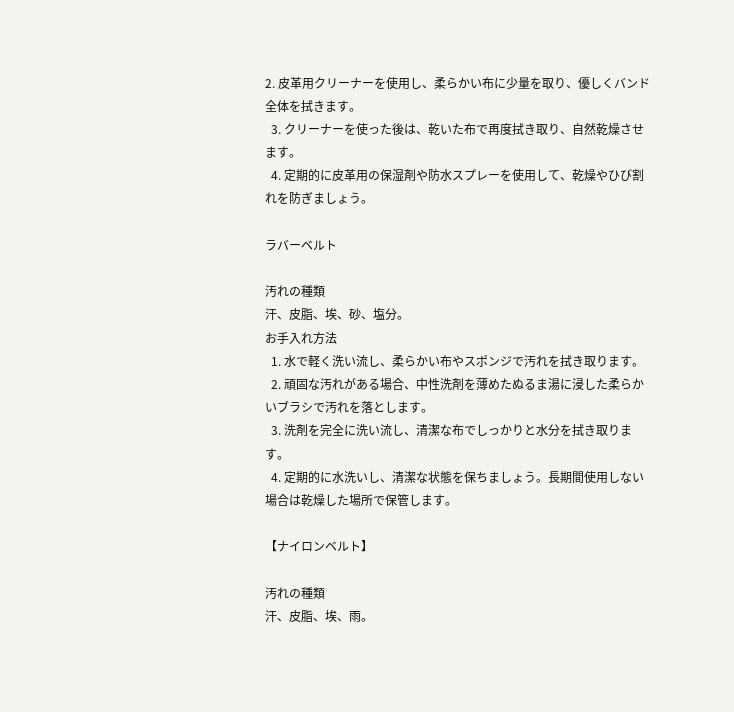2. 皮革用クリーナーを使用し、柔らかい布に少量を取り、優しくバンド全体を拭きます。
  3. クリーナーを使った後は、乾いた布で再度拭き取り、自然乾燥させます。
  4. 定期的に皮革用の保湿剤や防水スプレーを使用して、乾燥やひび割れを防ぎましょう。

ラバーベルト

汚れの種類
汗、皮脂、埃、砂、塩分。
お手入れ方法
  1. 水で軽く洗い流し、柔らかい布やスポンジで汚れを拭き取ります。
  2. 頑固な汚れがある場合、中性洗剤を薄めたぬるま湯に浸した柔らかいブラシで汚れを落とします。
  3. 洗剤を完全に洗い流し、清潔な布でしっかりと水分を拭き取ります。
  4. 定期的に水洗いし、清潔な状態を保ちましょう。長期間使用しない場合は乾燥した場所で保管します。

【ナイロンベルト】

汚れの種類
汗、皮脂、埃、雨。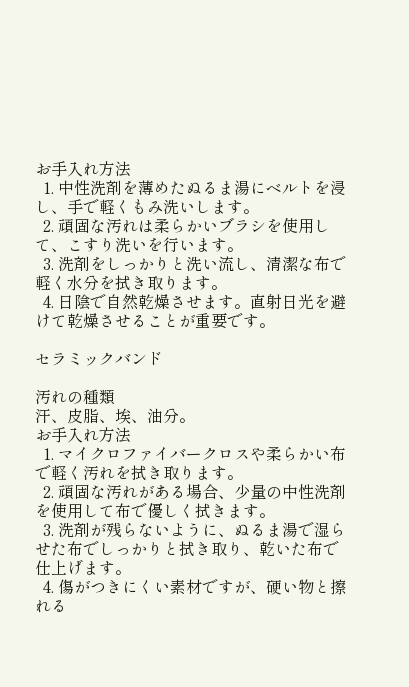お手入れ方法
  1. 中性洗剤を薄めたぬるま湯にベルトを浸し、手で軽くもみ洗いします。
  2. 頑固な汚れは柔らかいブラシを使用して、こすり洗いを行います。
  3. 洗剤をしっかりと洗い流し、清潔な布で軽く水分を拭き取ります。
  4. 日陰で自然乾燥させます。直射日光を避けて乾燥させることが重要です。

セラミックバンド

汚れの種類
汗、皮脂、埃、油分。
お手入れ方法
  1. マイクロファイバークロスや柔らかい布で軽く汚れを拭き取ります。
  2. 頑固な汚れがある場合、少量の中性洗剤を使用して布で優しく拭きます。
  3. 洗剤が残らないように、ぬるま湯で湿らせた布でしっかりと拭き取り、乾いた布で仕上げます。
  4. 傷がつきにくい素材ですが、硬い物と擦れる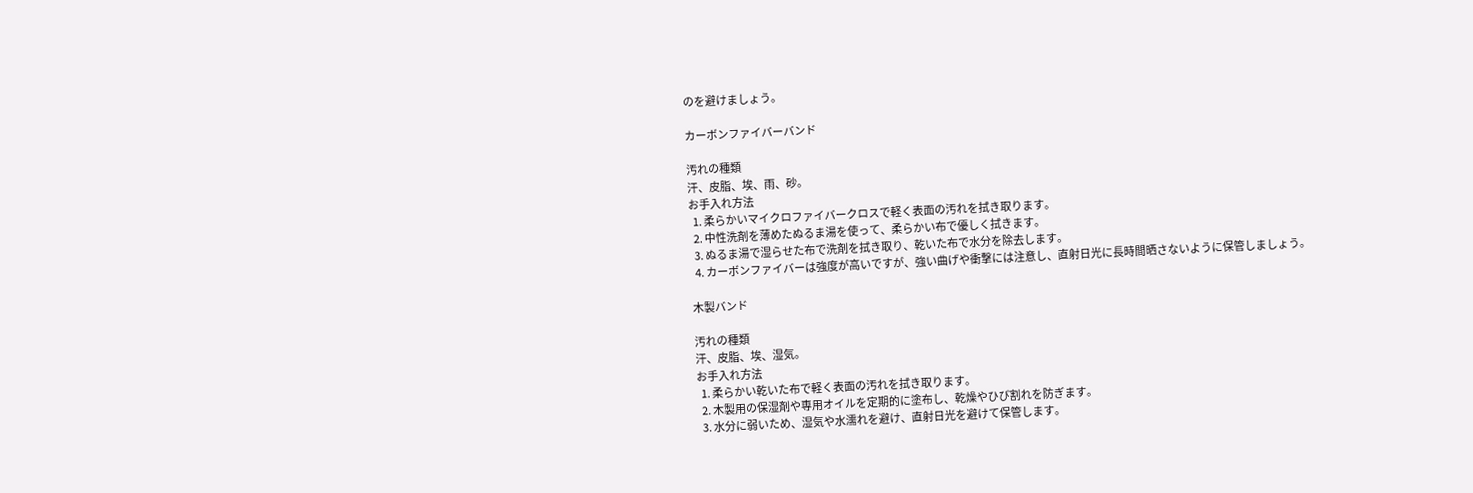のを避けましょう。

カーボンファイバーバンド

汚れの種類
汗、皮脂、埃、雨、砂。
お手入れ方法
  1. 柔らかいマイクロファイバークロスで軽く表面の汚れを拭き取ります。
  2. 中性洗剤を薄めたぬるま湯を使って、柔らかい布で優しく拭きます。
  3. ぬるま湯で湿らせた布で洗剤を拭き取り、乾いた布で水分を除去します。
  4. カーボンファイバーは強度が高いですが、強い曲げや衝撃には注意し、直射日光に長時間晒さないように保管しましょう。

木製バンド

汚れの種類
汗、皮脂、埃、湿気。
お手入れ方法
  1. 柔らかい乾いた布で軽く表面の汚れを拭き取ります。
  2. 木製用の保湿剤や専用オイルを定期的に塗布し、乾燥やひび割れを防ぎます。
  3. 水分に弱いため、湿気や水濡れを避け、直射日光を避けて保管します。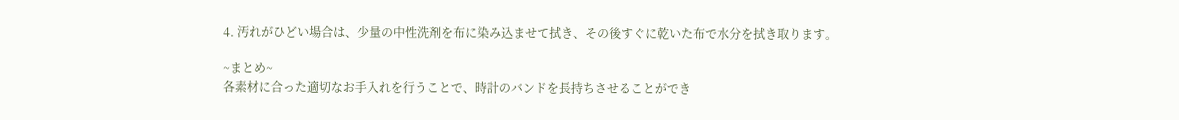4. 汚れがひどい場合は、少量の中性洗剤を布に染み込ませて拭き、その後すぐに乾いた布で水分を拭き取ります。

~まとめ~
各素材に合った適切なお手入れを行うことで、時計のバンドを長持ちさせることができ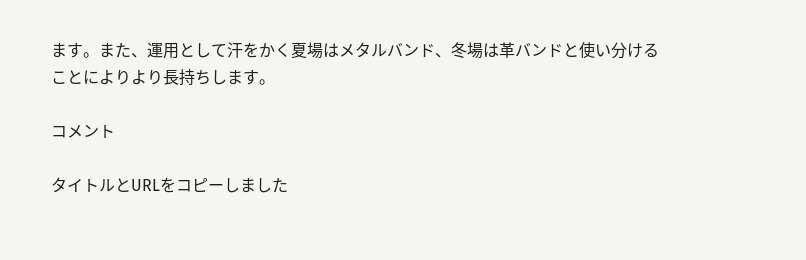ます。また、運用として汗をかく夏場はメタルバンド、冬場は革バンドと使い分けることによりより長持ちします。

コメント

タイトルとURLをコピーしました